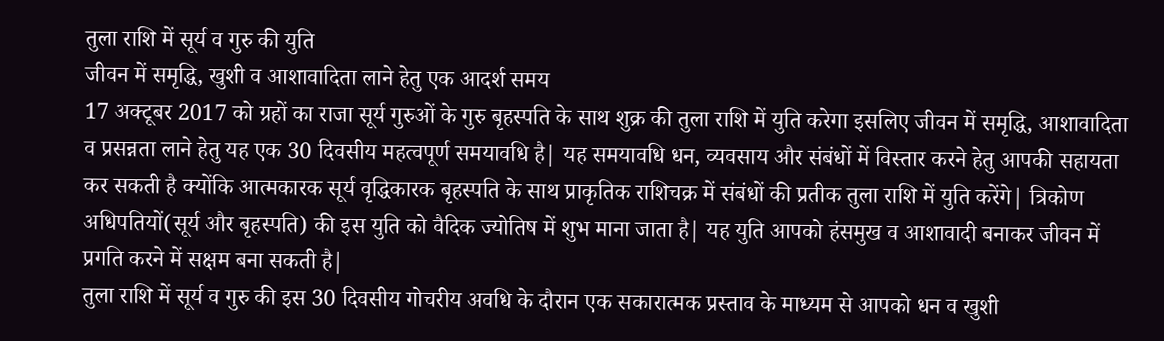तुला राशि में सूर्य व गुरु की युति
जीवन में समृद्धि, खुशी व आशावादिता लाने हेतु एक आदर्श समय
17 अक्टूबर 2017 को ग्रहों का राजा सूर्य गुरुओं के गुरु बृहस्पति के साथ शुक्र की तुला राशि में युति करेगा इसलिए जीवन में समृद्धि, आशावादिता व प्रसन्नता लाने हेतु यह एक 30 दिवसीय महत्वपूर्ण समयावधि है| यह समयावधि धन, व्यवसाय और संबंधों में विस्तार करने हेतु आपकी सहायता कर सकती है क्योंकि आत्मकारक सूर्य वृद्धिकारक बृहस्पति के साथ प्राकृतिक राशिचक्र में संबंधों की प्रतीक तुला राशि में युति करेंगे| त्रिकोण अधिपतियों(सूर्य और बृहस्पति) की इस युति को वैदिक ज्योतिष में शुभ माना जाता है| यह युति आपको हंसमुख व आशावादी बनाकर जीवन में प्रगति करने में सक्षम बना सकती है|
तुला राशि में सूर्य व गुरु की इस 30 दिवसीय गोचरीय अवधि के दौरान एक सकारात्मक प्रस्ताव के माध्यम से आपको धन व खुशी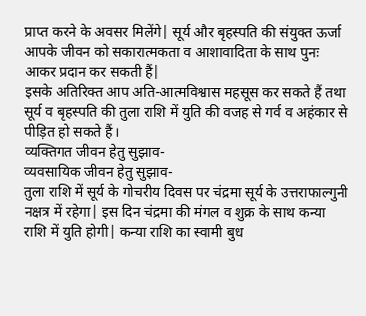प्राप्त करने के अवसर मिलेंगे| सूर्य और बृहस्पति की संयुक्त ऊर्जा आपके जीवन को सकारात्मकता व आशावादिता के साथ पुनः आकर प्रदान कर सकती हैं|
इसके अतिरिक्त आप अति-आत्मविश्वास महसूस कर सकते हैं तथा सूर्य व बृहस्पति की तुला राशि में युति की वजह से गर्व व अहंकार से पीड़ित हो सकते हैं।
व्यक्तिगत जीवन हेतु सुझाव-
व्यवसायिक जीवन हेतु सुझाव-
तुला राशि में सूर्य के गोचरीय दिवस पर चंद्रमा सूर्य के उत्तराफाल्गुनी नक्षत्र में रहेगा| इस दिन चंद्रमा की मंगल व शुक्र के साथ कन्या राशि में युति होगी| कन्या राशि का स्वामी बुध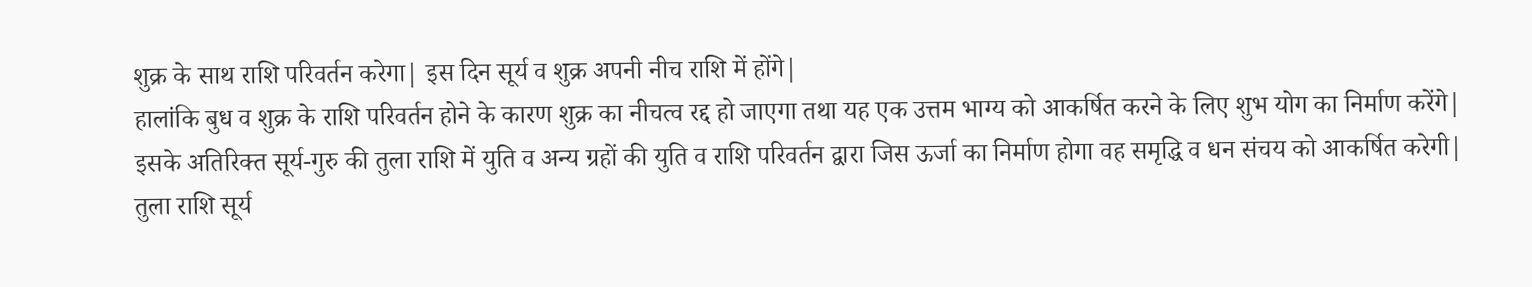शुक्र के साथ राशि परिवर्तन करेगा| इस दिन सूर्य व शुक्र अपनी नीच राशि में होंगे|
हालांकि बुध व शुक्र के राशि परिवर्तन होने के कारण शुक्र का नीचत्व रद्द हो जाएगा तथा यह एक उत्तम भाग्य को आकर्षित करने के लिए शुभ योग का निर्माण करेंगे|
इसके अतिरिक्त सूर्य-गुरु की तुला राशि में युति व अन्य ग्रहों की युति व राशि परिवर्तन द्वारा जिस ऊर्जा का निर्माण होगा वह समृद्धि व धन संचय को आकर्षित करेगी|
तुला राशि सूर्य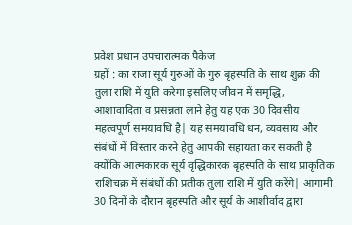प्रवेश प्रधान उपचारात्मक पैकेज
ग्रहों : का राजा सूर्य गुरुओं के गुरु बृहस्पति के साथ शुक्र की तुला राशि में युति करेगा इसलिए जीवन में समृद्धि,
आशावादिता व प्रसन्नता लाने हेतु यह एक 30 दिवसीय महत्वपूर्ण समयावधि है| यह समयावधि धन, व्यवसाय और संबंधों में विस्तार करने हेतु आपकी सहायता कर सकती है क्योंकि आत्मकारक सूर्य वृद्धिकारक बृहस्पति के साथ प्राकृतिक राशिचक्र में संबंधों की प्रतीक तुला राशि में युति करेंगे| आगामी 30 दिनों के दौरान बृहस्पति और सूर्य के आशीर्वाद द्वारा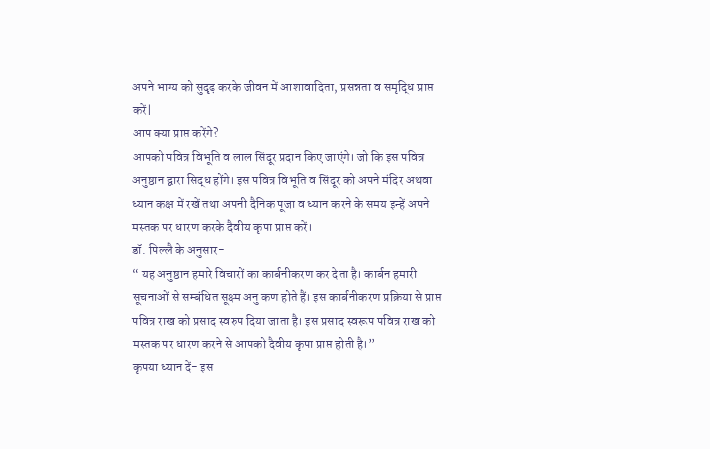अपने भाग्य को सुदृढ़ करके जीवन में आशावादिता, प्रसन्नता व समृद्धि प्राप्त करें|
आप क्या प्राप्त करेंगे?
आपको पवित्र विभूति व लाल सिंदूर प्रदान किए जाएंगे। जो कि इस पवित्र अनुष्ठान द्वारा सिद्ध होंगे। इस पवित्र विभूति व सिंदूर को अपने मंदिर अथवा ध्यान कक्ष में रखें तथा अपनी दैनिक पूजा व ध्यान करने के समय इन्हें अपने मस्तक पर धारण करके दैवीय कृपा प्राप्त करें।
डॉ. पिल्लै के अनुसार-
“ यह अनुष्ठान हमारे विचारों का कार्बनीकरण कर देता है। कार्बन हमारी सूचनाओं से सम्बंधित सूक्ष्म अनु कण होते हैं। इस कार्बनीकरण प्रक्रिया से प्राप्त पवित्र राख को प्रसाद स्वरुप दिया जाता है। इस प्रसाद स्वरूप पवित्र राख को मस्तक पर धारण करने से आपको दैवीय कृपा प्राप्त होती है।”
कृपया ध्यान दें- इस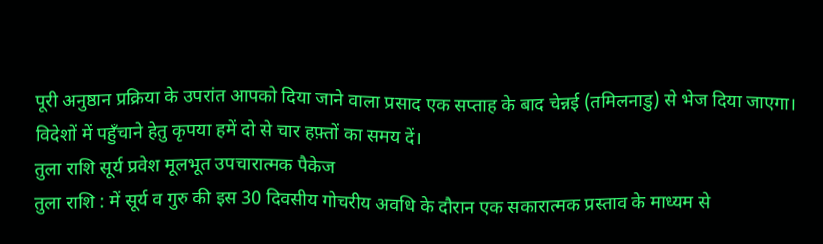पूरी अनुष्ठान प्रक्रिया के उपरांत आपको दिया जाने वाला प्रसाद एक सप्ताह के बाद चेन्नई (तमिलनाडु) से भेज दिया जाएगा। विदेशों में पहुँचाने हेतु कृपया हमें दो से चार हफ़्तों का समय दें।
तुला राशि सूर्य प्रवेश मूलभूत उपचारात्मक पैकेज
तुला राशि : में सूर्य व गुरु की इस 30 दिवसीय गोचरीय अवधि के दौरान एक सकारात्मक प्रस्ताव के माध्यम से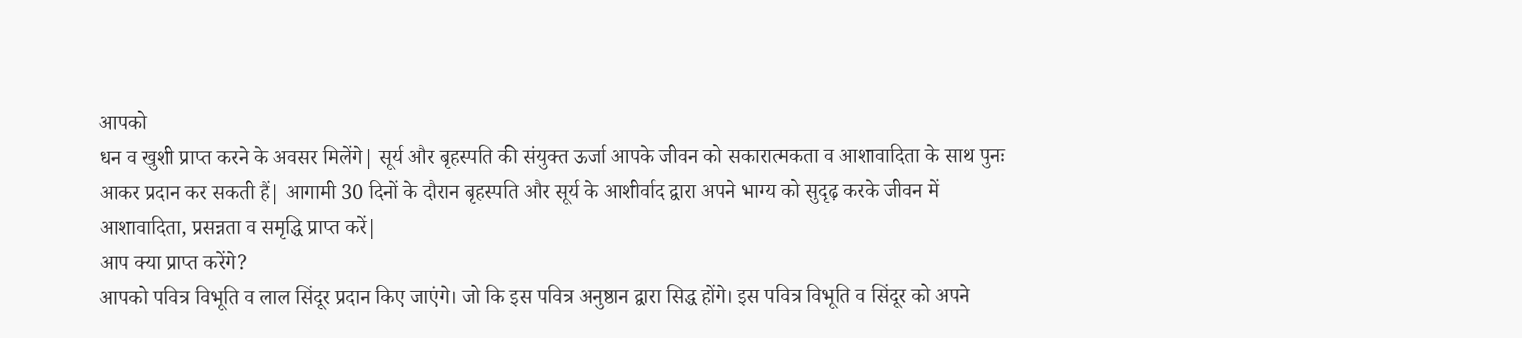आपको
धन व खुशी प्राप्त करने के अवसर मिलेंगे| सूर्य और बृहस्पति की संयुक्त ऊर्जा आपके जीवन को सकारात्मकता व आशावादिता के साथ पुनः आकर प्रदान कर सकती हैं| आगामी 30 दिनों के दौरान बृहस्पति और सूर्य के आशीर्वाद द्वारा अपने भाग्य को सुदृढ़ करके जीवन में आशावादिता, प्रसन्नता व समृद्धि प्राप्त करें|
आप क्या प्राप्त करेंगे?
आपको पवित्र विभूति व लाल सिंदूर प्रदान किए जाएंगे। जो कि इस पवित्र अनुष्ठान द्वारा सिद्ध होंगे। इस पवित्र विभूति व सिंदूर को अपने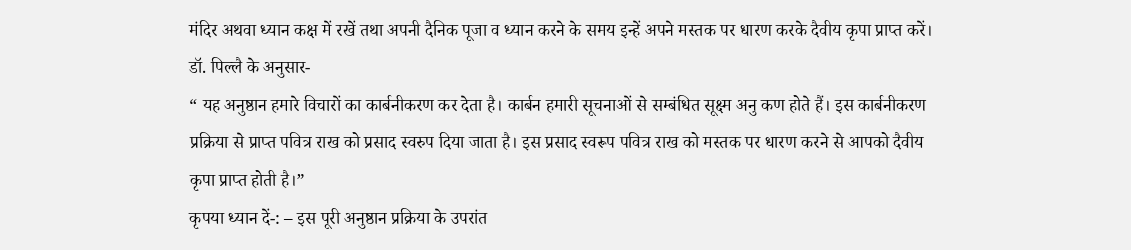मंदिर अथवा ध्यान कक्ष में रखें तथा अपनी दैनिक पूजा व ध्यान करने के समय इन्हें अपने मस्तक पर धारण करके दैवीय कृपा प्राप्त करें।
डॉ. पिल्लै के अनुसार-
“ यह अनुष्ठान हमारे विचारों का कार्बनीकरण कर देता है। कार्बन हमारी सूचनाओं से सम्बंधित सूक्ष्म अनु कण होते हैं। इस कार्बनीकरण प्रक्रिया से प्राप्त पवित्र राख को प्रसाद स्वरुप दिया जाता है। इस प्रसाद स्वरूप पवित्र राख को मस्तक पर धारण करने से आपको दैवीय कृपा प्राप्त होती है।”
कृपया ध्यान दें-: – इस पूरी अनुष्ठान प्रक्रिया के उपरांत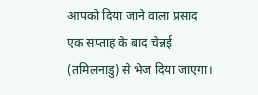आपको दिया जाने वाला प्रसाद एक सप्ताह के बाद चेन्नई (तमिलनाडु) से भेज दिया जाएगा।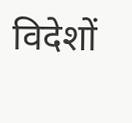विदेशों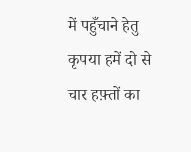में पहुँचाने हेतु कृपया हमें दो से चार हफ़्तों का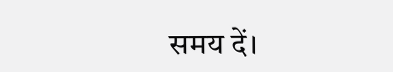समय दें।